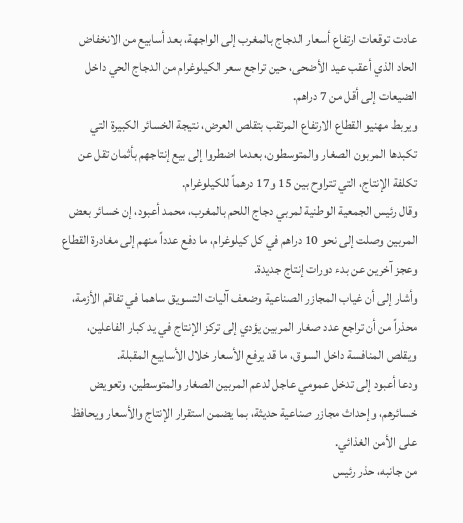عادت توقعات ارتفاع أسعار الدجاج بالمغرب إلى الواجهة، بعد أسابيع من الانخفاض الحاد الذي أعقب عيد الأضحى، حين تراجع سعر الكيلوغرام من الدجاج الحي داخل الضيعات إلى أقل من 7 دراهم.
ويربط مهنيو القطاع الارتفاع المرتقب بتقلص العرض، نتيجة الخسائر الكبيرة التي تكبدها المربون الصغار والمتوسطون، بعدما اضطروا إلى بيع إنتاجهم بأثمان تقل عن تكلفة الإنتاج، التي تتراوح بين 15 و17 درهماً للكيلوغرام.
وقال رئيس الجمعية الوطنية لمربي دجاج اللحم بالمغرب، محمد أعبود، إن خسائر بعض المربين وصلت إلى نحو 10 دراهم في كل كيلوغرام، ما دفع عدداً منهم إلى مغادرة القطاع وعجز آخرين عن بدء دورات إنتاج جديدة.
وأشار إلى أن غياب المجازر الصناعية وضعف آليات التسويق ساهما في تفاقم الأزمة، محذراً من أن تراجع عدد صغار المربين يؤدي إلى تركز الإنتاج في يد كبار الفاعلين، ويقلص المنافسة داخل السوق، ما قد يرفع الأسعار خلال الأسابيع المقبلة.
ودعا أعبود إلى تدخل عمومي عاجل لدعم المربين الصغار والمتوسطين، وتعويض خسائرهم، وإحداث مجازر صناعية حديثة، بما يضمن استقرار الإنتاج والأسعار ويحافظ على الأمن الغذائي.
من جانبه، حذر رئيس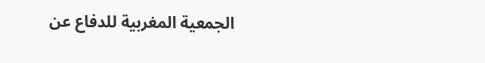الجمعية المغربية للدفاع عن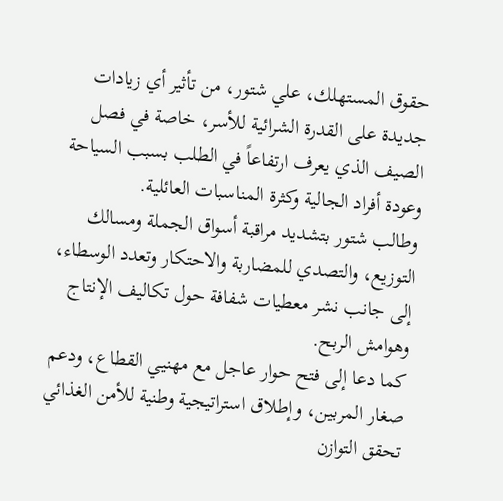حقوق المستهلك، علي شتور، من تأثير أي زيادات جديدة على القدرة الشرائية للأسر، خاصة في فصل الصيف الذي يعرف ارتفاعاً في الطلب بسبب السياحة وعودة أفراد الجالية وكثرة المناسبات العائلية.
وطالب شتور بتشديد مراقبة أسواق الجملة ومسالك التوزيع، والتصدي للمضاربة والاحتكار وتعدد الوسطاء، إلى جانب نشر معطيات شفافة حول تكاليف الإنتاج وهوامش الربح.
كما دعا إلى فتح حوار عاجل مع مهنيي القطاع، ودعم صغار المربين، وإطلاق استراتيجية وطنية للأمن الغذائي تحقق التوازن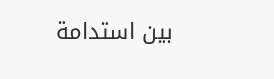بين استدامة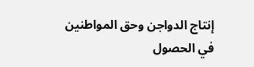إنتاج الدواجن وحق المواطنين في الحصول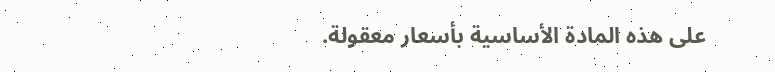على هذه المادة الأساسية بأسعار معقولة.